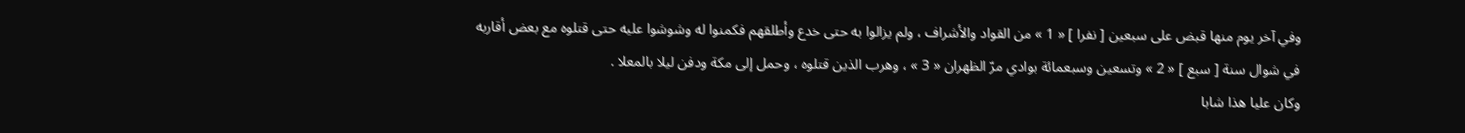وفي آخر يوم منها قبض على سبعين [ نفرا ] « 1 » من القواد والأشراف ، ولم يزالوا به حتى خدع وأطلقهم فكمنوا له وشوشوا عليه حتى قتلوه مع بعض أقاربه في شوال سنة [ سبع ] « 2 » وتسعين وسبعمائة بوادي مرّ الظهران « 3 » ، وهرب الذين قتلوه ، وحمل إلى مكة ودفن ليلا بالمعلا .
وكان عليا هذا شابا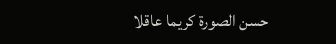حسن الصورة كريما عاقلا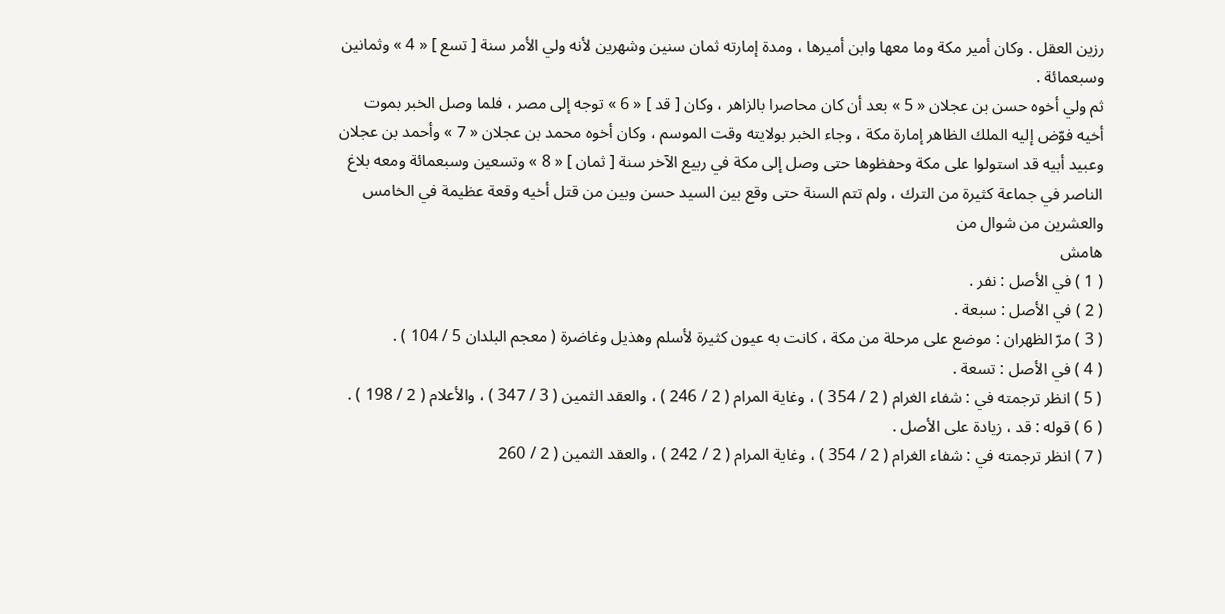رزين العقل . وكان أمير مكة وما معها وابن أميرها ، ومدة إمارته ثمان سنين وشهرين لأنه ولي الأمر سنة [ تسع ] « 4 » وثمانين وسبعمائة .
ثم ولي أخوه حسن بن عجلان « 5 » بعد أن كان محاصرا بالزاهر ، وكان [ قد ] « 6 » توجه إلى مصر ، فلما وصل الخبر بموت أخيه فوّض إليه الملك الظاهر إمارة مكة ، وجاء الخبر بولايته وقت الموسم ، وكان أخوه محمد بن عجلان « 7 » وأحمد بن عجلان وعبيد أبيه قد استولوا على مكة وحفظوها حتى وصل إلى مكة في ربيع الآخر سنة [ ثمان ] « 8 » وتسعين وسبعمائة ومعه بلاغ الناصر في جماعة كثيرة من الترك ، ولم تتم السنة حتى وقع بين السيد حسن وبين من قتل أخيه وقعة عظيمة في الخامس والعشرين من شوال من
هامش
( 1 ) في الأصل : نفر .
( 2 ) في الأصل : سبعة .
( 3 ) مرّ الظهران : موضع على مرحلة من مكة ، كانت به عيون كثيرة لأسلم وهذيل وغاضرة ( معجم البلدان 5 / 104 ) .
( 4 ) في الأصل : تسعة .
( 5 ) انظر ترجمته في : شفاء الغرام ( 2 / 354 ) ، وغاية المرام ( 2 / 246 ) ، والعقد الثمين ( 3 / 347 ) ، والأعلام ( 2 / 198 ) .
( 6 ) قوله : قد ، زيادة على الأصل .
( 7 ) انظر ترجمته في : شفاء الغرام ( 2 / 354 ) ، وغاية المرام ( 2 / 242 ) ، والعقد الثمين ( 2 / 260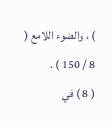) ، والضوء اللامع ( 8 / 150 ) .
( 8 ) في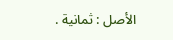الأصل : ثمانية .